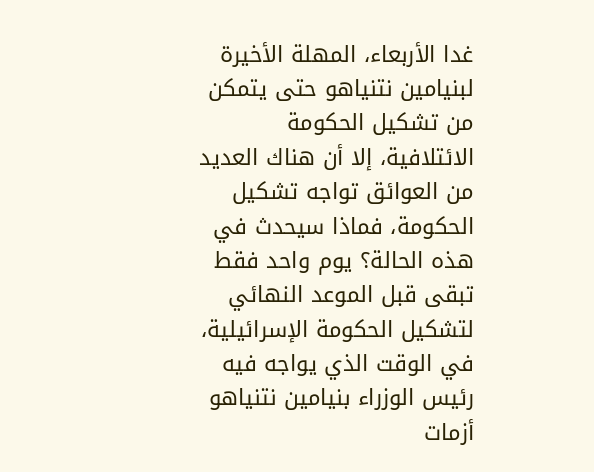غدا الأربعاء، المهلة الأخيرة لبنيامين نتنياهو حتى يتمكن من تشكيل الحكومة الائتلافية، إلا أن هناك العديد من العوائق تواجه تشكيل الحكومة، فماذا سيحدث في هذه الحالة؟ يوم واحد فقط تبقى قبل الموعد النهائي لتشكيل الحكومة الإسرائيلية، في الوقت الذي يواجه فيه رئيس الوزراء بنيامين نتنياهو أزمات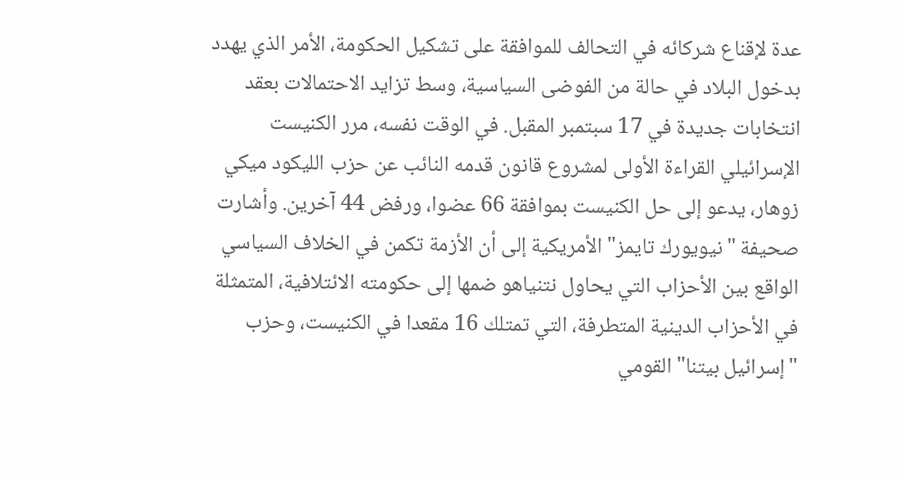عدة لإقناع شركائه في التحالف للموافقة على تشكيل الحكومة، الأمر الذي يهدد بدخول البلاد في حالة من الفوضى السياسية، وسط تزايد الاحتمالات بعقد انتخابات جديدة في 17 سبتمبر المقبل. في الوقت نفسه، مرر الكنيست الإسرائيلي القراءة الأولى لمشروع قانون قدمه النائب عن حزب الليكود ميكي زوهار، يدعو إلى حل الكنيست بموافقة 66 عضوا، ورفض 44 آخرين. وأشارت صحيفة "نيويورك تايمز" الأمريكية إلى أن الأزمة تكمن في الخلاف السياسي الواقع بين الأحزاب التي يحاول نتنياهو ضمها إلى حكومته الائتلافية، المتمثلة في الأحزاب الدينية المتطرفة، التي تمتلك 16 مقعدا في الكنيست، وحزب "إسرائيل بيتنا" القومي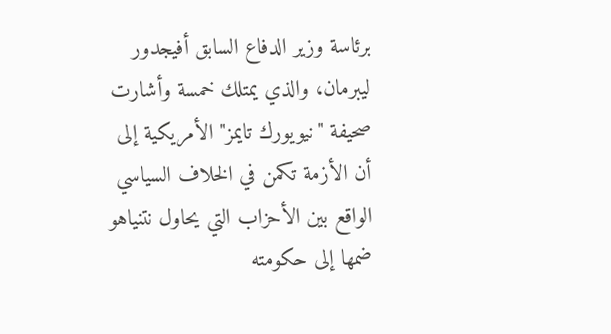برئاسة وزير الدفاع السابق أفيجدور ليبرمان، والذي يمتلك خمسة وأشارت صحيفة "نيويورك تايمز" الأمريكية إلى أن الأزمة تكمن في الخلاف السياسي الواقع بين الأحزاب التي يحاول نتنياهو ضمها إلى حكومته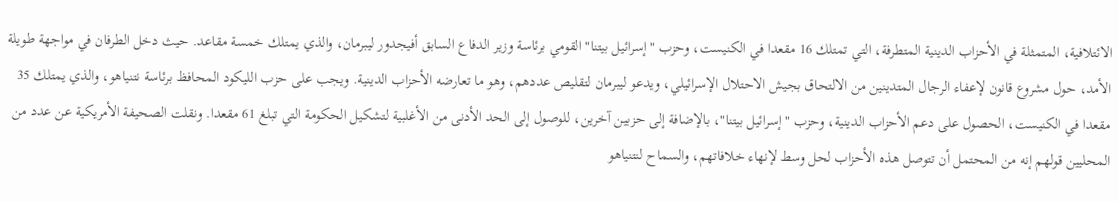الائتلافية، المتمثلة في الأحزاب الدينية المتطرفة، التي تمتلك 16 مقعدا في الكنيست، وحزب "إسرائيل بيتنا" القومي برئاسة وزير الدفاع السابق أفيجدور ليبرمان، والذي يمتلك خمسة مقاعد. حيث دخل الطرفان في مواجهة طويلة الأمد، حول مشروع قانون لإعفاء الرجال المتدينين من الالتحاق بجيش الاحتلال الإسرائيلي، ويدعو ليبرمان لتقليص عددهم، وهو ما تعارضه الأحزاب الدينية. ويجب على حزب الليكود المحافظ برئاسة نتنياهو، والذي يمتلك 35 مقعدا في الكنيست، الحصول على دعم الأحزاب الدينية، وحزب "إسرائيل بيتنا"، بالإضافة إلى حزبين آخرين، للوصول إلى الحد الأدنى من الأغلبية لتشكيل الحكومة التي تبلغ 61 مقعدا. ونقلت الصحيفة الأمريكية عن عدد من المحليين قولهم إنه من المحتمل أن تتوصل هذه الأحزاب لحل وسط لإنهاء خلافاتهم، والسماح لنتنياهو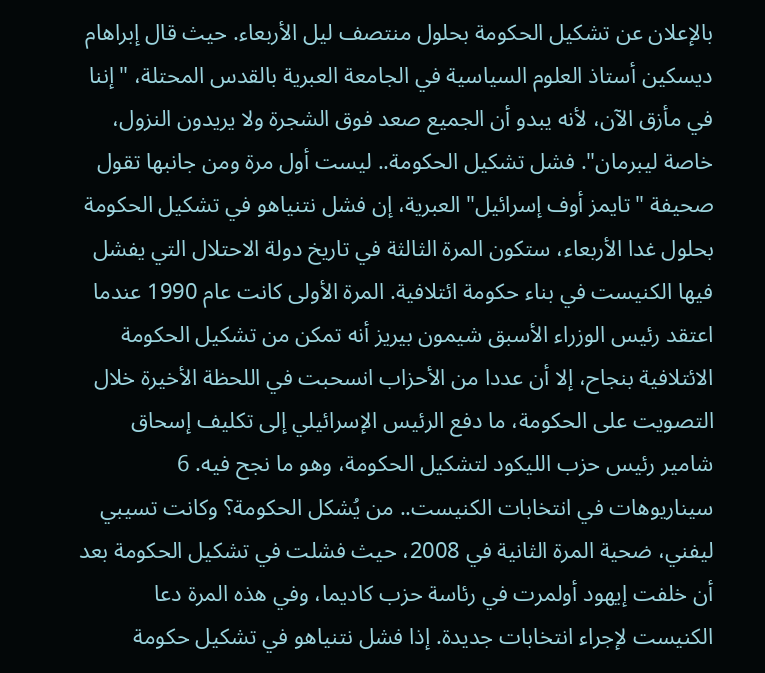بالإعلان عن تشكيل الحكومة بحلول منتصف ليل الأربعاء. حيث قال إبراهام ديسكين أستاذ العلوم السياسية في الجامعة العبرية بالقدس المحتلة، "إننا في مأزق الآن، لأنه يبدو أن الجميع صعد فوق الشجرة ولا يريدون النزول، خاصة ليبرمان". فشل تشكيل الحكومة.. ليست أول مرة ومن جانبها تقول صحيفة "تايمز أوف إسرائيل" العبرية، إن فشل نتنياهو في تشكيل الحكومة بحلول غدا الأربعاء، ستكون المرة الثالثة في تاريخ دولة الاحتلال التي يفشل فيها الكنيست في بناء حكومة ائتلافية. المرة الأولى كانت عام 1990 عندما اعتقد رئيس الوزراء الأسبق شيمون بيريز أنه تمكن من تشكيل الحكومة الائتلافية بنجاح، إلا أن عددا من الأحزاب انسحبت في اللحظة الأخيرة خلال التصويت على الحكومة، ما دفع الرئيس الإسرائيلي إلى تكليف إسحاق شامير رئيس حزب الليكود لتشكيل الحكومة، وهو ما نجح فيه. 6 سيناريوهات في انتخابات الكنيست.. من يُشكل الحكومة؟ وكانت تسيبي ليفني، ضحية المرة الثانية في 2008، حيث فشلت في تشكيل الحكومة بعد أن خلفت إيهود أولمرت في رئاسة حزب كاديما، وفي هذه المرة دعا الكنيست لإجراء انتخابات جديدة. إذا فشل نتنياهو في تشكيل حكومة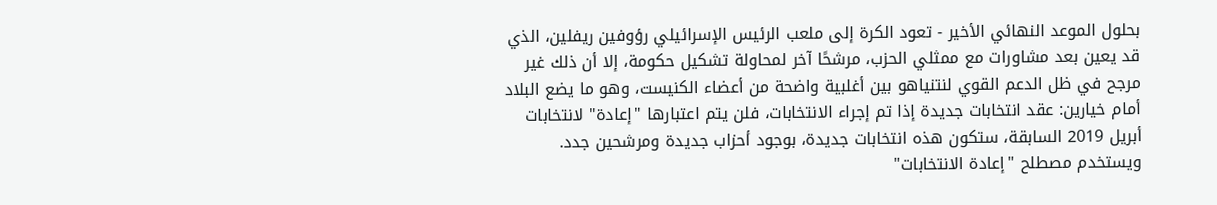بحلول الموعد النهائي الأخير - تعود الكرة إلى ملعب الرئيس الإسرائيلي رؤوفين ريفلين، الذي قد يعين بعد مشاورات مع ممثلي الحزب، مرشحًا آخر لمحاولة تشكيل حكومة، إلا أن ذلك غير مرجح في ظل الدعم القوي لنتنياهو بين أغلبية واضحة من أعضاء الكنيست، وهو ما يضع البلاد أمام خيارين: عقد انتخابات جديدة إذا تم إجراء الانتخابات، فلن يتم اعتبارها "إعادة" لانتخابات أبريل 2019 السابقة، ستكون هذه انتخابات جديدة، بوجود أحزاب جديدة ومرشحين جدد. ويستخدم مصطلح "إعادة الانتخابات"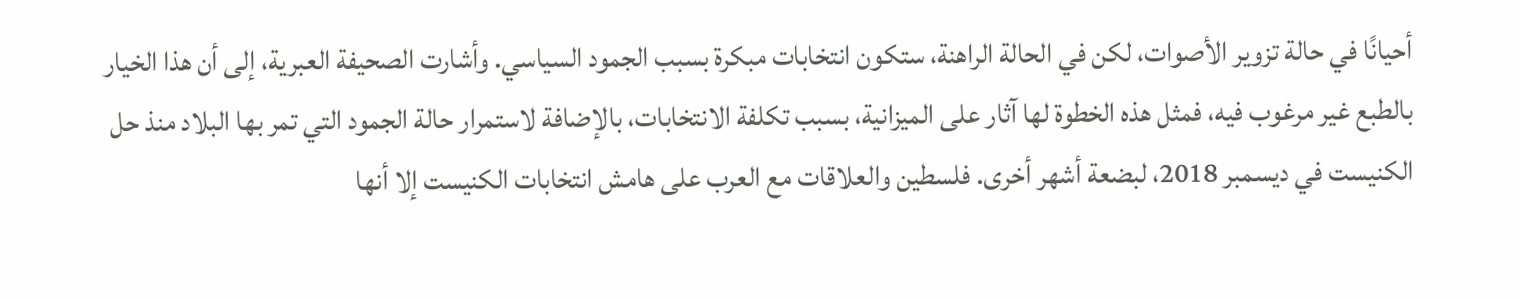أحيانًا في حالة تزوير الأصوات، لكن في الحالة الراهنة، ستكون انتخابات مبكرة بسبب الجمود السياسي. وأشارت الصحيفة العبرية، إلى أن هذا الخيار بالطبع غير مرغوب فيه، فمثل هذه الخطوة لها آثار على الميزانية، بسبب تكلفة الانتخابات، بالإضافة لاستمرار حالة الجمود التي تمر بها البلاد منذ حل الكنيست في ديسمبر 2018، لبضعة أشهر أخرى. فلسطين والعلاقات مع العرب على هامش انتخابات الكنيست إلا أنها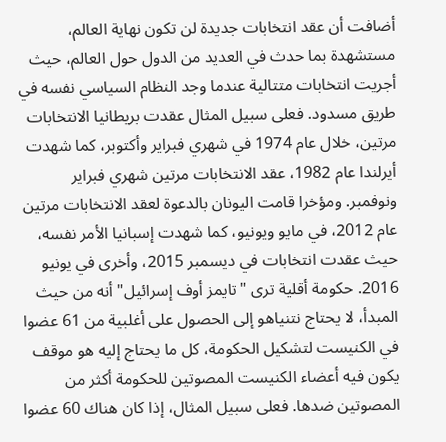أضافت أن عقد انتخابات جديدة لن تكون نهاية العالم، مستشهدة بما حدث في العديد من الدول حول العالم، حيث أجريت انتخابات متتالية عندما وجد النظام السياسي نفسه في طريق مسدود. فعلى سبيل المثال عقدت بريطانيا الانتخابات مرتين، خلال عام 1974 في شهري فبراير وأكتوبر، كما شهدت أيرلندا عام 1982، عقد الانتخابات مرتين شهري فبراير ونوفمبر. ومؤخرا قامت اليونان بالدعوة لعقد الانتخابات مرتين عام 2012، في مايو ويونيو، كما شهدت إسبانيا الأمر نفسه، حيث عقدت انتخابات في ديسمبر 2015، وأخرى في يونيو 2016. حكومة أقلية ترى "تايمز أوف إسرائيل" أنه من حيث المبدأ، لا يحتاج نتنياهو إلى الحصول على أغلبية من 61 عضوا في الكنيست لتشكيل الحكومة، كل ما يحتاج إليه هو موقف يكون فيه أعضاء الكنيست المصوتين للحكومة أكثر من المصوتين ضدها. فعلى سبيل المثال، إذا كان هناك 60 عضوا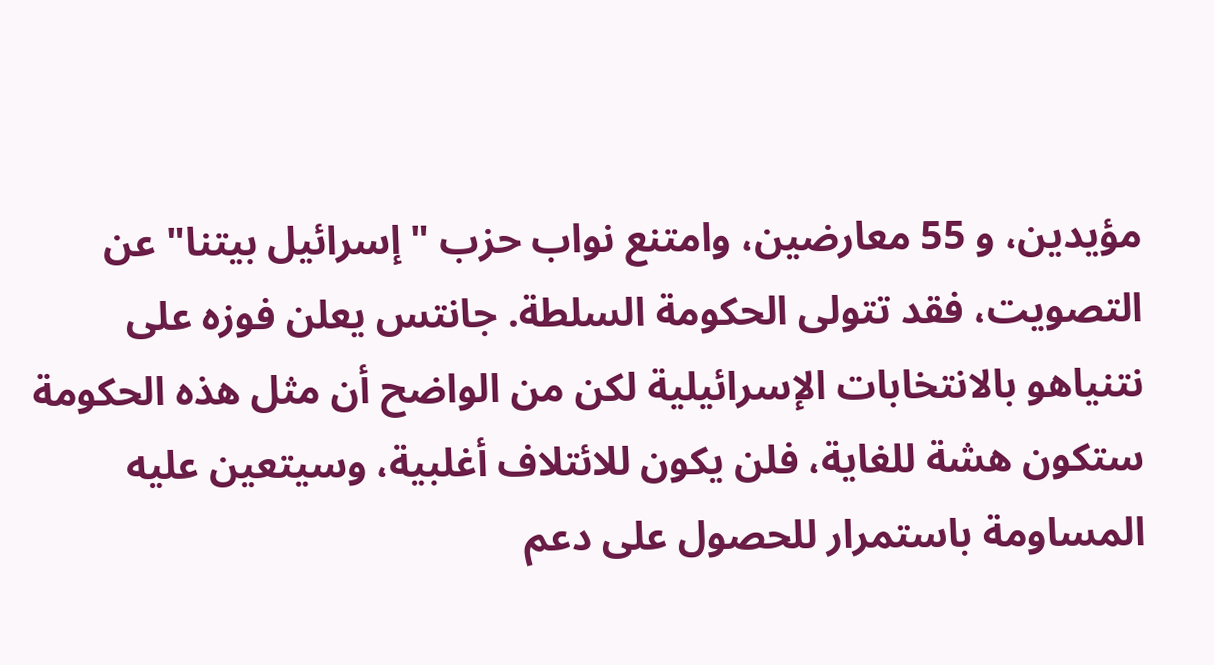مؤيدين، و 55 معارضين، وامتنع نواب حزب "إسرائيل بيتنا" عن التصويت، فقد تتولى الحكومة السلطة. جانتس يعلن فوزه على نتنياهو بالانتخابات الإسرائيلية لكن من الواضح أن مثل هذه الحكومة ستكون هشة للغاية، فلن يكون للائتلاف أغلبية، وسيتعين عليه المساومة باستمرار للحصول على دعم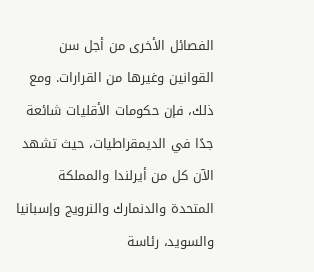الفصائل الأخرى من أجل سن القوانين وغيرها من القرارات. ومع ذلك، فإن حكومات الأقليات شائعة جدًا في الديمقراطيات، حيث تشهد الآن كل من أيرلندا والمملكة المتحدة والدنمارك والنرويج وإسبانيا والسويد، رئاسة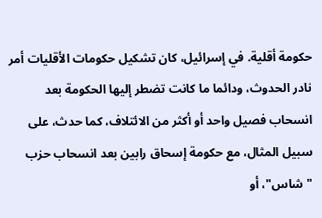حكومة أقلية. في إسرائيل، كان تشكيل حكومات الأقليات أمر نادر الحدوث، ودائما ما كانت تضطر إليها الحكومة بعد انسحاب فصيل واحد أو أكثر من الائتلاف، كما حدث، على سبيل المثال، مع حكومة إسحاق رابين بعد انسحاب حزب "شاس"، أو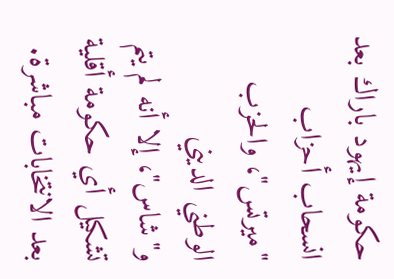حكومة إيهود باراك بعد انسحاب أحزاب "ميرتس"، والحزب الوطني الديني و"شاس"، إلا أنه لم يتم تشكيل أي حكومة أقلية بعد الانتخابات مباشرة.